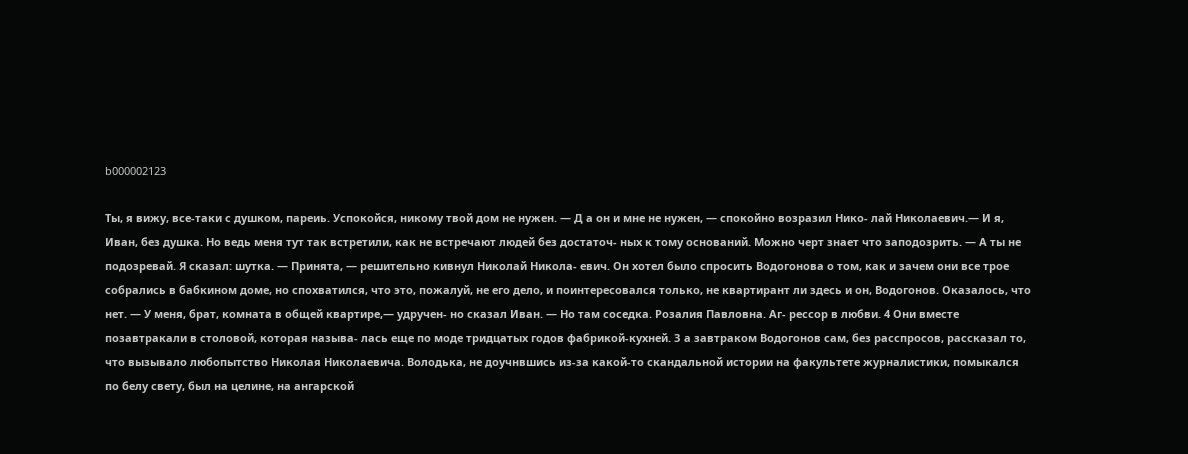b000002123

Ты, я вижу, все-таки с душком, пареиь. Успокойся, никому твой дом не нужен. — Д а он и мне не нужен, — спокойно возразил Нико- лай Николаевич.— И я, Иван, без душка. Но ведь меня тут так встретили, как не встречают людей без достаточ- ных к тому оснований. Можно черт знает что заподозрить. — А ты не подозревай. Я сказал: шутка. — Принята, — решительно кивнул Николай Никола- евич. Он хотел было спросить Водогонова о том, как и зачем они все трое собрались в бабкином доме, но спохватился, что это, пожалуй, не его дело, и поинтересовался только, не квартирант ли здесь и он, Водогонов. Оказалось, что нет. — У меня, брат, комната в общей квартире,— удручен- но сказал Иван. — Но там соседка. Розалия Павловна. Аг- рессор в любви. 4 Они вместе позавтракали в столовой, которая называ- лась еще по моде тридцатых годов фабрикой-кухней. З а завтраком Водогонов сам, без расспросов, рассказал то, что вызывало любопытство Николая Николаевича. Володька, не доучнвшись из-за какой-то скандальной истории на факультете журналистики, помыкался по белу свету, был на целине, на ангарской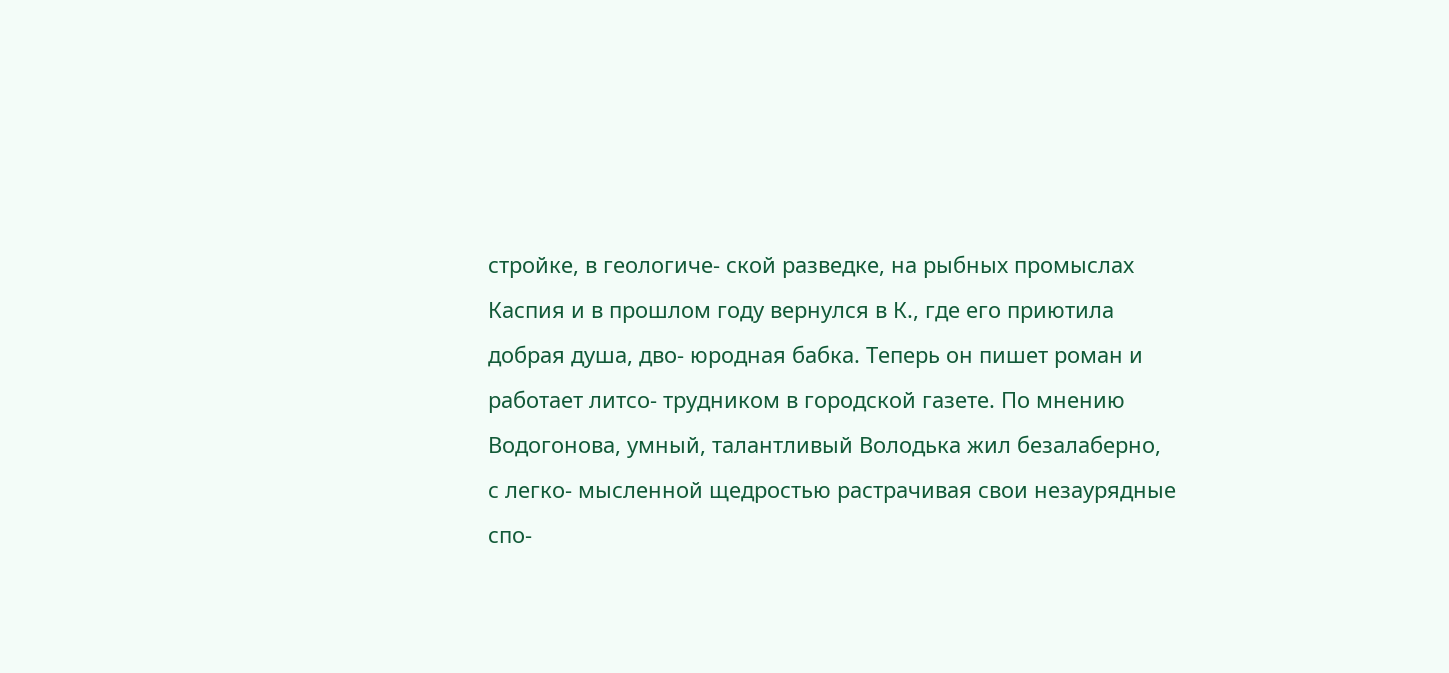стройке, в геологиче- ской разведке, на рыбных промыслах Каспия и в прошлом году вернулся в К., где его приютила добрая душа, дво- юродная бабка. Теперь он пишет роман и работает литсо- трудником в городской газете. По мнению Водогонова, умный, талантливый Володька жил безалаберно, с легко- мысленной щедростью растрачивая свои незаурядные спо-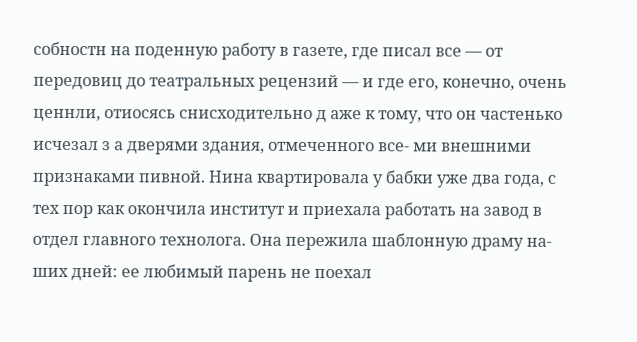собностн на поденную работу в газете, где писал все — от передовиц до театральных рецензий — и где его, конечно, очень ценнли, отиосясь снисходительно д аже к тому, что он частенько исчезал з а дверями здания, отмеченного все- ми внешними признаками пивной. Нина квартировала у бабки уже два года, с тех пор как окончила институт и приехала работать на завод в отдел главного технолога. Она пережила шаблонную драму на- ших дней: ее любимый парень не поехал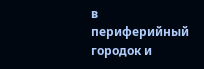в периферийный городок и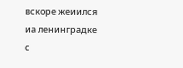вскоре жеиился иа ленинградке с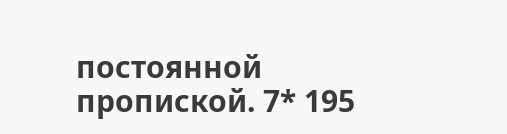постоянной пропиской. 7* 195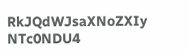RkJQdWJsaXNoZXIy NTc0NDU4